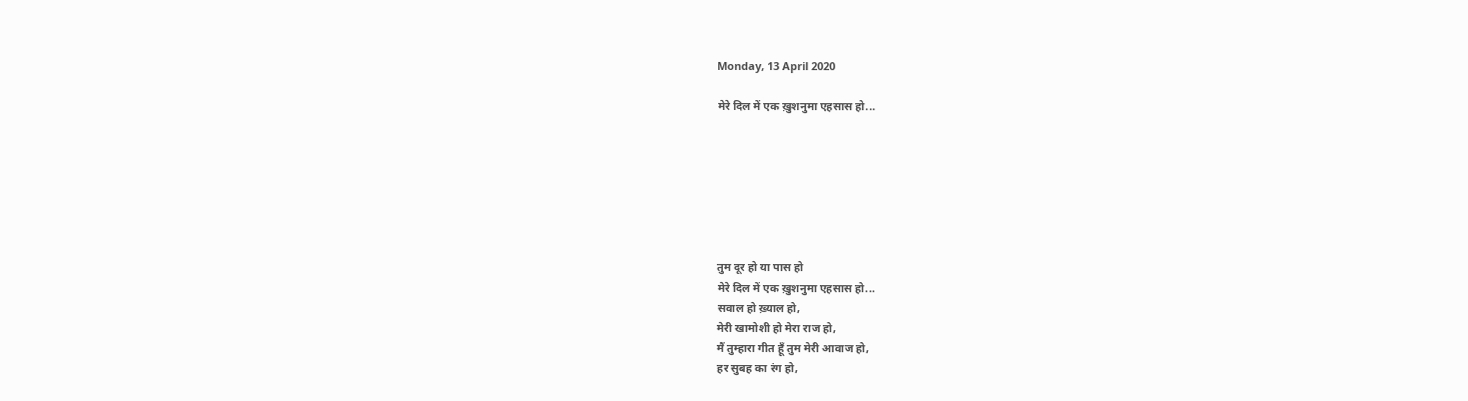Monday, 13 April 2020

मेरे दिल में एक ख़ुशनुमा एहसास हो...







तुम दूर हो या पास हो
मेरे दिल में एक ख़ुशनुमा एहसास हो...
सवाल हो ख़्याल हो,
मेरी खामोशी हो मेरा राज हो,
मैं तुम्हारा गीत हूँ तुम मेरी आवाज हो,
हर सुबह का रंग हो,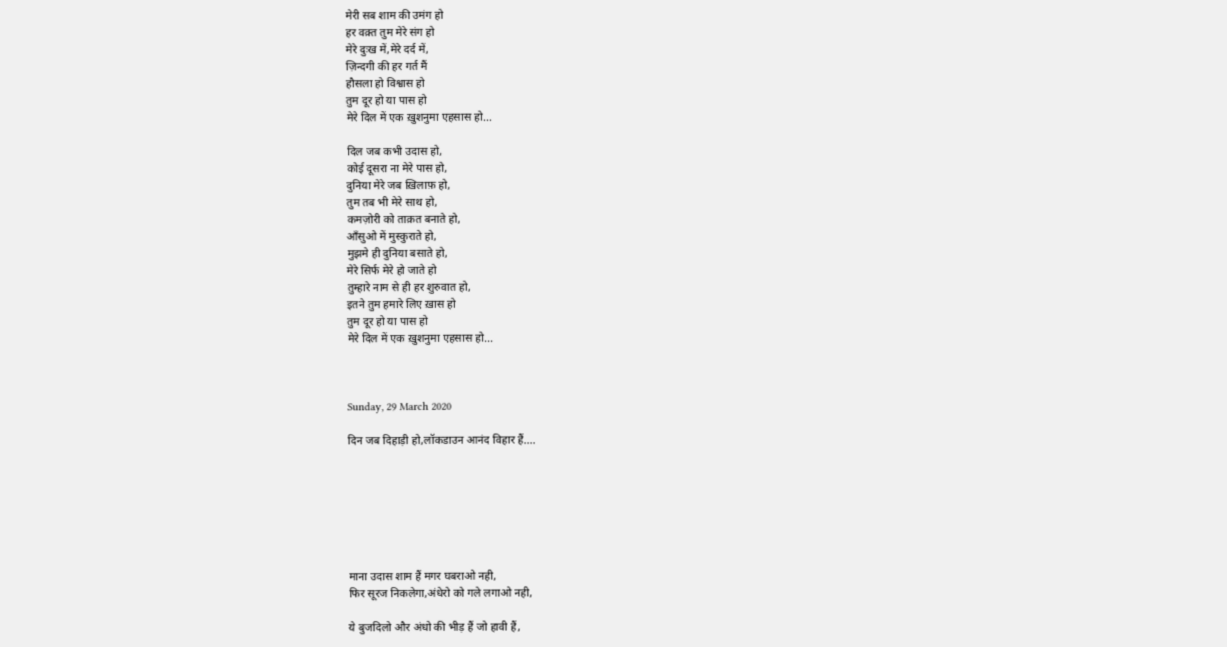मेरी सब शाम की उमंग हो
हर वक़्त तुम मेरे संग हो
मेरे दुःख में,मेरे दर्द में,
ज़िन्दगी की हर गर्त मैं
हौसला हो विश्वास हो
तुम दूर हो या पास हो
मेरे दिल में एक ख़ुशनुमा एहसास हो...

दिल जब कभी उदास हो,
कोई दूसरा ना मेरे पास हो,
दुनिया मेरे जब ख़िलाफ़ हो,
तुम तब भी मेरे साथ हो,
कमज़ोरी को ताक़त बनाते हो,
आँसुओ में मुस्कुराते हो,
मुझमे ही दुनिया बसाते हो,
मेरे सिर्फ मेरे हो जाते हो
तुम्हारे नाम से ही हर शुरुवात हो,
इतने तुम हमारे लिए ख़ास हो
तुम दूर हो या पास हो
मेरे दिल में एक ख़ुशनुमा एहसास हो...



Sunday, 29 March 2020

दिन जब दिहाड़ी हो,लॉकडाउन आनंद विहार हैं....







माना उदास शाम हैं मगर घबराओ नही,
फिर सूरज निकलेगा,अंधेरो को गले लगाओ नही,

ये बुजदिलो और अंधो की भीड़ हैं जो हावी हैं,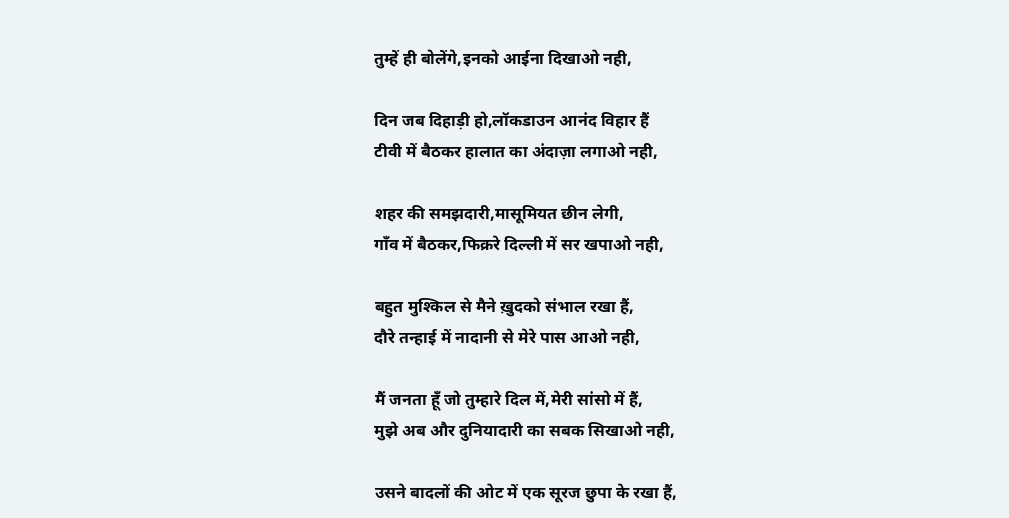तुम्हें ही बोलेंगे,इनको आईना दिखाओ नही,

दिन जब दिहाड़ी हो,लॉकडाउन आनंद विहार हैं
टीवी में बैठकर हालात का अंदाज़ा लगाओ नही,

शहर की समझदारी,मासूमियत छीन लेगी,
गाँव में बैठकर,फिक्ररे दिल्ली में सर खपाओ नही,

बहुत मुश्किल से मैने ख़ुदको संभाल रखा हैं,
दौरे तन्हाई में नादानी से मेरे पास आओ नही,

मैं जनता हूँ जो तुम्हारे दिल में,मेरी सांसो में हैं,
मुझे अब और दुनियादारी का सबक सिखाओ नही,

उसने बादलों की ओट में एक सूरज छुपा के रखा हैं,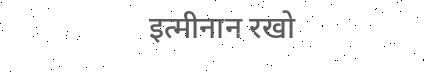इत्मीनान रखो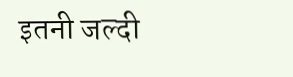इतनी जल्दी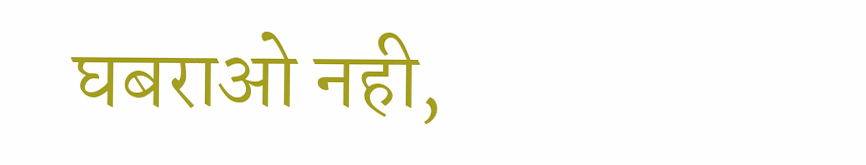घबराओ नही,